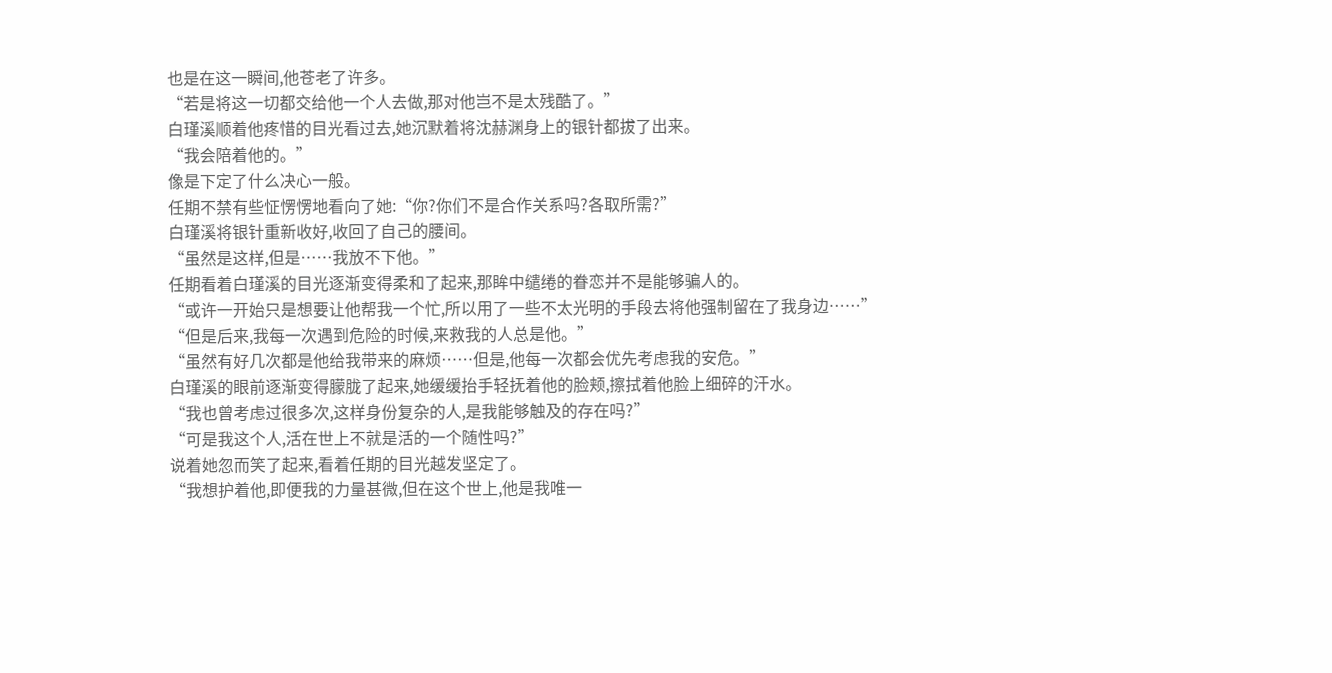也是在这一瞬间,他苍老了许多。
“若是将这一切都交给他一个人去做,那对他岂不是太残酷了。”
白瑾溪顺着他疼惜的目光看过去,她沉默着将沈赫渊身上的银针都拔了出来。
“我会陪着他的。”
像是下定了什么决心一般。
任期不禁有些怔愣愣地看向了她:“你?你们不是合作关系吗?各取所需?”
白瑾溪将银针重新收好,收回了自己的腰间。
“虽然是这样,但是……我放不下他。”
任期看着白瑾溪的目光逐渐变得柔和了起来,那眸中缱绻的眷恋并不是能够骗人的。
“或许一开始只是想要让他帮我一个忙,所以用了一些不太光明的手段去将他强制留在了我身边……”
“但是后来,我每一次遇到危险的时候,来救我的人总是他。”
“虽然有好几次都是他给我带来的麻烦……但是,他每一次都会优先考虑我的安危。”
白瑾溪的眼前逐渐变得朦胧了起来,她缓缓抬手轻抚着他的脸颊,擦拭着他脸上细碎的汗水。
“我也曾考虑过很多次,这样身份复杂的人,是我能够触及的存在吗?”
“可是我这个人,活在世上不就是活的一个随性吗?”
说着她忽而笑了起来,看着任期的目光越发坚定了。
“我想护着他,即便我的力量甚微,但在这个世上,他是我唯一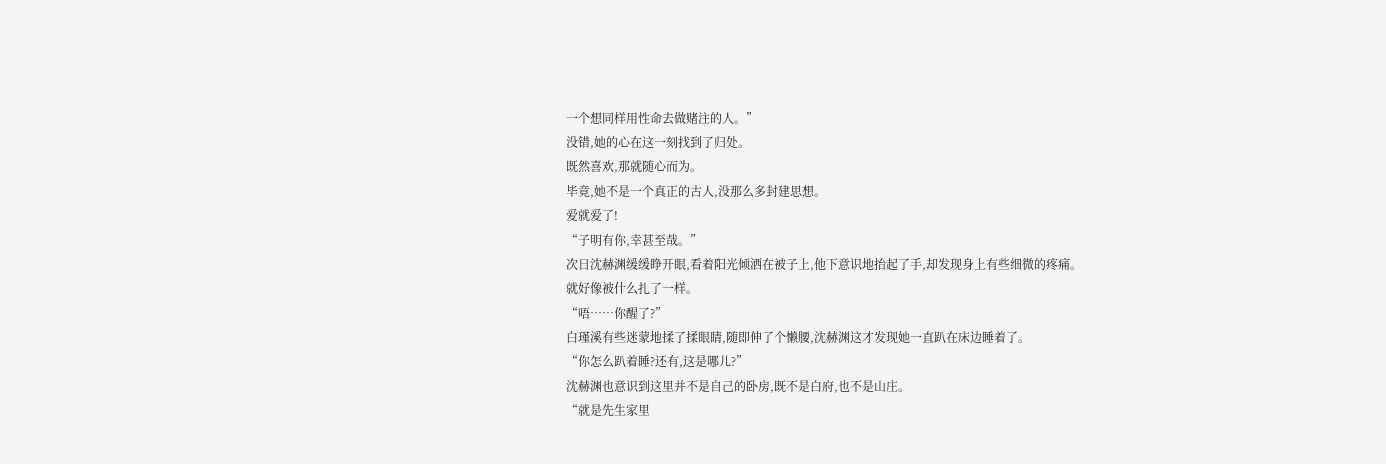一个想同样用性命去做赌注的人。”
没错,她的心在这一刻找到了归处。
既然喜欢,那就随心而为。
毕竟,她不是一个真正的古人,没那么多封建思想。
爱就爱了!
“子明有你,幸甚至哉。”
次日沈赫渊缓缓睁开眼,看着阳光倾洒在被子上,他下意识地抬起了手,却发现身上有些细微的疼痛。
就好像被什么扎了一样。
“唔……你醒了?”
白瑾溪有些迷蒙地揉了揉眼睛,随即伸了个懒腰,沈赫渊这才发现她一直趴在床边睡着了。
“你怎么趴着睡?还有,这是哪儿?”
沈赫渊也意识到这里并不是自己的卧房,既不是白府,也不是山庄。
“就是先生家里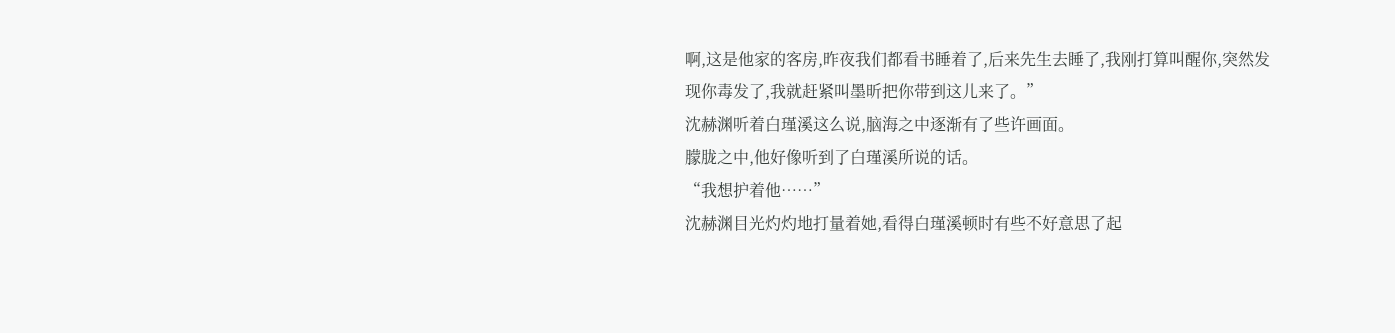啊,这是他家的客房,昨夜我们都看书睡着了,后来先生去睡了,我刚打算叫醒你,突然发现你毒发了,我就赶紧叫墨昕把你带到这儿来了。”
沈赫渊听着白瑾溪这么说,脑海之中逐渐有了些许画面。
朦胧之中,他好像听到了白瑾溪所说的话。
“我想护着他……”
沈赫渊目光灼灼地打量着她,看得白瑾溪顿时有些不好意思了起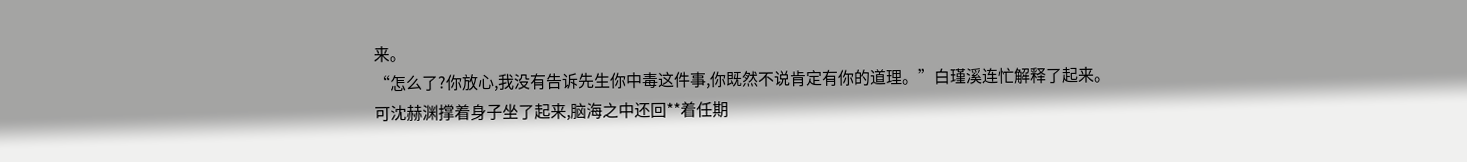来。
“怎么了?你放心,我没有告诉先生你中毒这件事,你既然不说肯定有你的道理。”白瑾溪连忙解释了起来。
可沈赫渊撑着身子坐了起来,脑海之中还回**着任期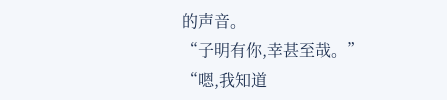的声音。
“子明有你,幸甚至哉。”
“嗯,我知道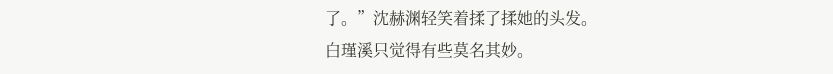了。”沈赫渊轻笑着揉了揉她的头发。
白瑾溪只觉得有些莫名其妙。